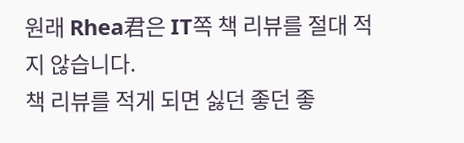원래 Rhea君은 IT쪽 책 리뷰를 절대 적지 않습니다.
책 리뷰를 적게 되면 싫던 좋던 좋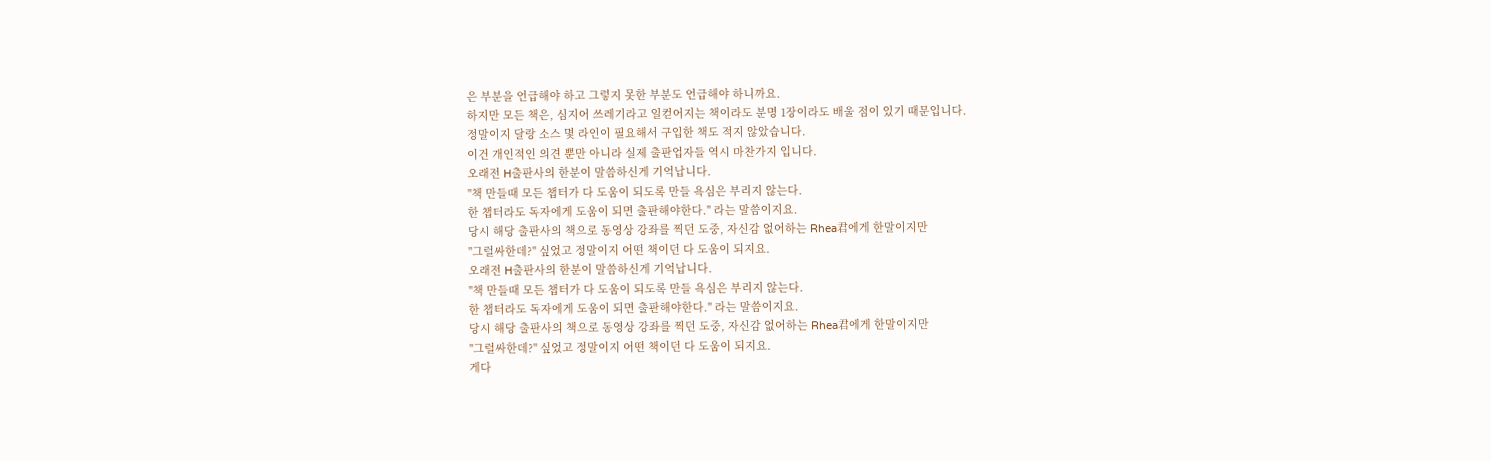은 부분을 언급해야 하고 그렇지 못한 부분도 언급해야 하니까요.
하지만 모든 책은, 심지어 쓰레기라고 일컫어지는 책이라도 분명 1장이라도 배울 점이 있기 때문입니다.
정말이지 달랑 소스 몇 라인이 필요해서 구입한 책도 적지 않았습니다.
이건 개인적인 의견 뿐만 아니라 실제 출판업자들 역시 마찬가지 입니다.
오래전 H출판사의 한분이 말씀하신게 기억납니다.
"책 만들때 모든 챕터가 다 도움이 되도록 만들 욕심은 부리지 않는다.
한 챕터라도 독자에게 도움이 되면 출판해야한다." 라는 말씀이지요.
당시 해당 출판사의 책으로 동영상 강좌를 찍던 도중, 자신감 없어하는 Rhea君에게 한말이지만
"그럴싸한데?" 싶었고 정말이지 어떤 책이던 다 도움이 되지요.
오래전 H출판사의 한분이 말씀하신게 기억납니다.
"책 만들때 모든 챕터가 다 도움이 되도록 만들 욕심은 부리지 않는다.
한 챕터라도 독자에게 도움이 되면 출판해야한다." 라는 말씀이지요.
당시 해당 출판사의 책으로 동영상 강좌를 찍던 도중, 자신감 없어하는 Rhea君에게 한말이지만
"그럴싸한데?" 싶었고 정말이지 어떤 책이던 다 도움이 되지요.
게다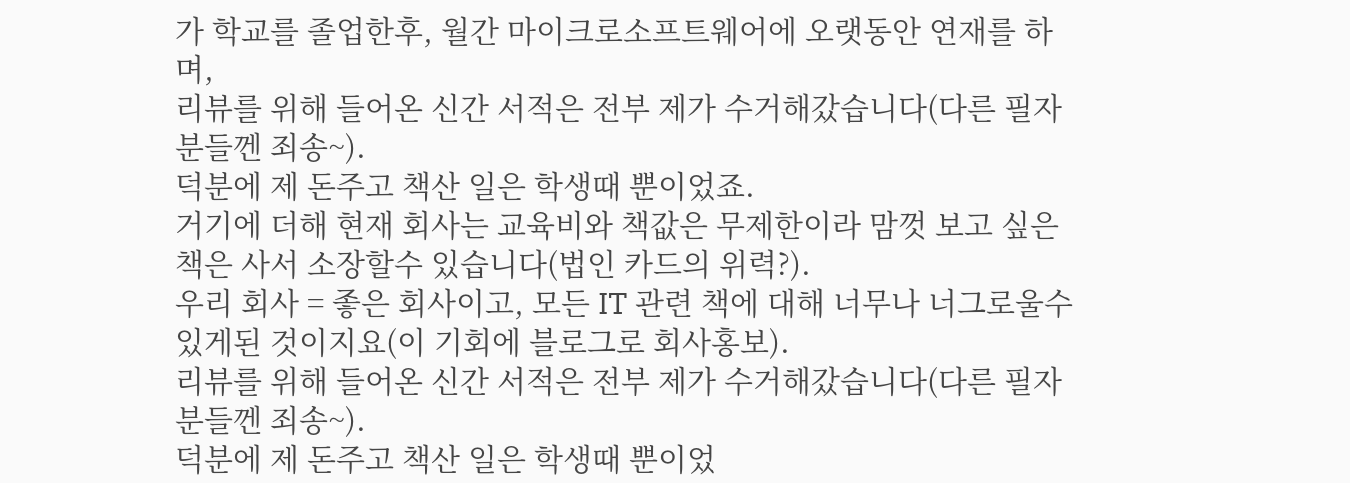가 학교를 졸업한후, 월간 마이크로소프트웨어에 오랫동안 연재를 하며,
리뷰를 위해 들어온 신간 서적은 전부 제가 수거해갔습니다(다른 필자분들껜 죄송~).
덕분에 제 돈주고 책산 일은 학생때 뿐이었죠.
거기에 더해 현재 회사는 교육비와 책값은 무제한이라 맘껏 보고 싶은 책은 사서 소장할수 있습니다(법인 카드의 위력?).
우리 회사 = 좋은 회사이고, 모든 IT 관련 책에 대해 너무나 너그로울수 있게된 것이지요(이 기회에 블로그로 회사홍보).
리뷰를 위해 들어온 신간 서적은 전부 제가 수거해갔습니다(다른 필자분들껜 죄송~).
덕분에 제 돈주고 책산 일은 학생때 뿐이었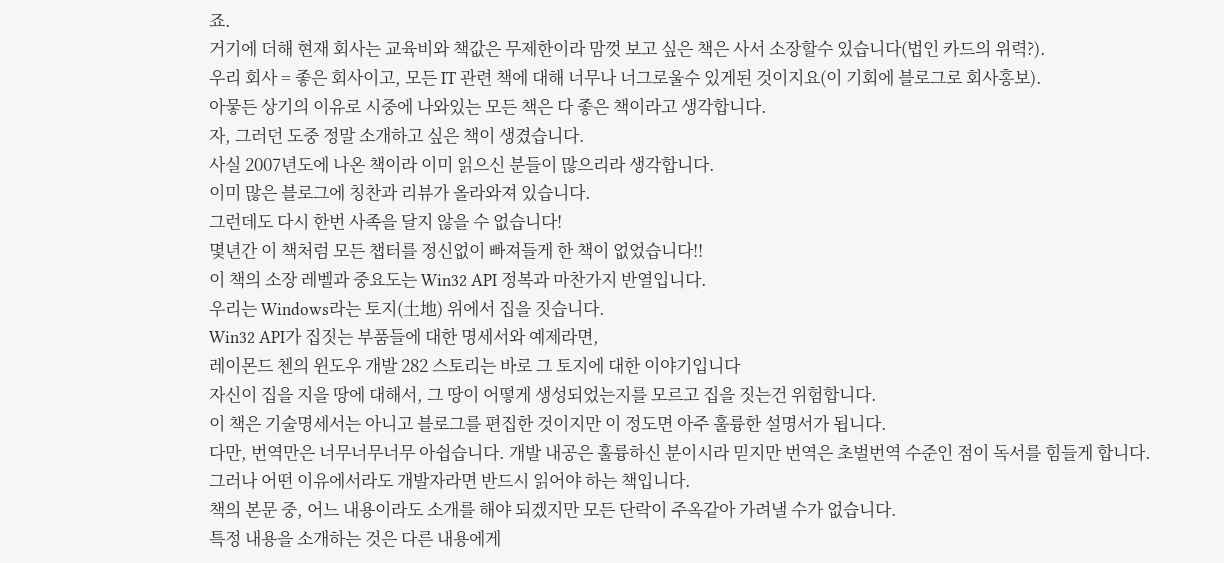죠.
거기에 더해 현재 회사는 교육비와 책값은 무제한이라 맘껏 보고 싶은 책은 사서 소장할수 있습니다(법인 카드의 위력?).
우리 회사 = 좋은 회사이고, 모든 IT 관련 책에 대해 너무나 너그로울수 있게된 것이지요(이 기회에 블로그로 회사홍보).
아뭏든 상기의 이유로 시중에 나와있는 모든 책은 다 좋은 책이라고 생각합니다.
자, 그러던 도중 정말 소개하고 싶은 책이 생겼습니다.
사실 2007년도에 나온 책이라 이미 읽으신 분들이 많으리라 생각합니다.
이미 많은 블로그에 칭찬과 리뷰가 올라와져 있습니다.
그런데도 다시 한번 사족을 달지 않을 수 없습니다!
몇년간 이 책처럼 모든 챕터를 정신없이 빠져들게 한 책이 없었습니다!!
이 책의 소장 레벨과 중요도는 Win32 API 정복과 마찬가지 반열입니다.
우리는 Windows라는 토지(土地) 위에서 집을 짓습니다.
Win32 API가 집짓는 부품들에 대한 명세서와 예제라면,
레이몬드 첸의 윈도우 개발 282 스토리는 바로 그 토지에 대한 이야기입니다
자신이 집을 지을 땅에 대해서, 그 땅이 어떻게 생성되었는지를 모르고 집을 짓는건 위험합니다.
이 책은 기술명세서는 아니고 블로그를 편집한 것이지만 이 정도면 아주 훌륭한 설명서가 됩니다.
다만, 번역만은 너무너무너무 아쉽습니다. 개발 내공은 훌륭하신 분이시라 믿지만 번역은 초벌번역 수준인 점이 독서를 힘들게 합니다.
그러나 어떤 이유에서라도 개발자라면 반드시 읽어야 하는 책입니다.
책의 본문 중, 어느 내용이라도 소개를 해야 되겠지만 모든 단락이 주옥같아 가려낼 수가 없습니다.
특정 내용을 소개하는 것은 다른 내용에게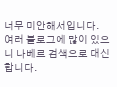너무 미안해서입니다.
여러 블로그에 많이 있으니 나베르 검색으로 대신합니다.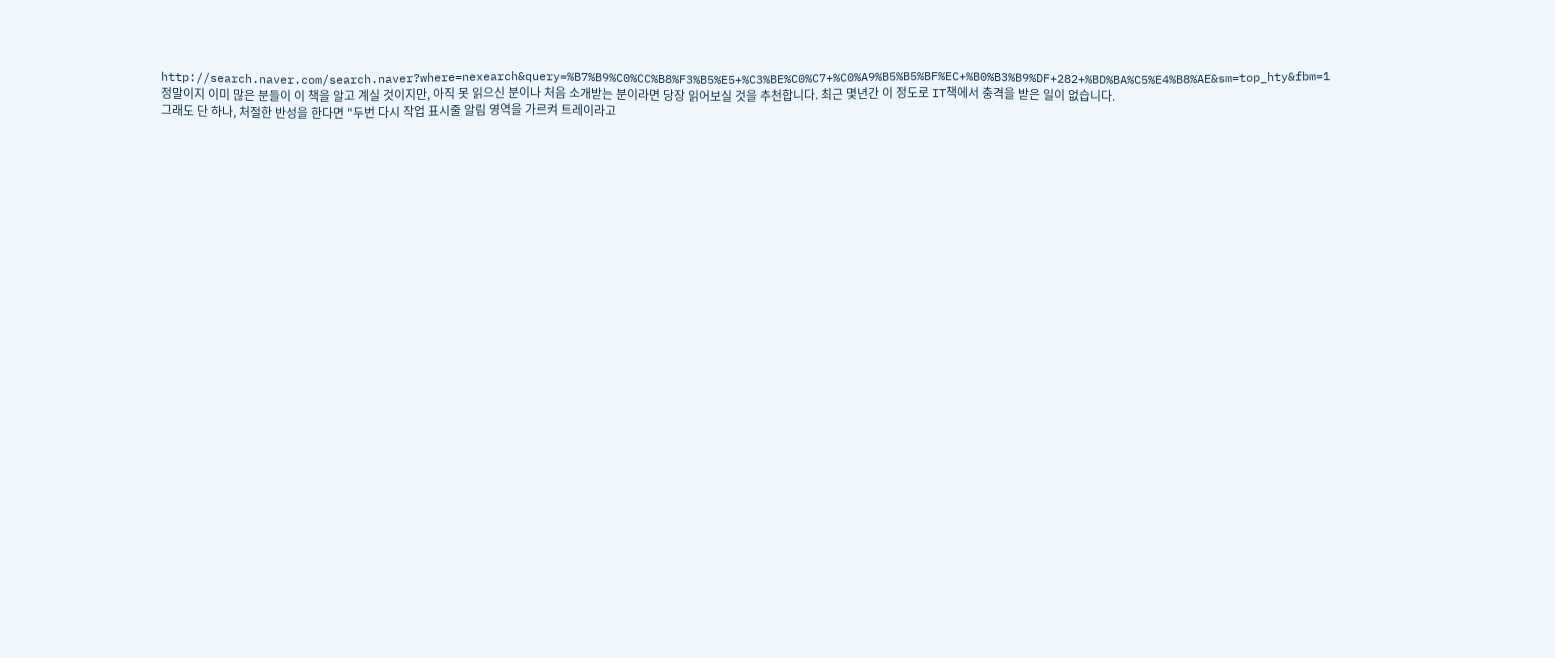http://search.naver.com/search.naver?where=nexearch&query=%B7%B9%C0%CC%B8%F3%B5%E5+%C3%BE%C0%C7+%C0%A9%B5%B5%BF%EC+%B0%B3%B9%DF+282+%BD%BA%C5%E4%B8%AE&sm=top_hty&fbm=1
정말이지 이미 많은 분들이 이 책을 알고 계실 것이지만, 아직 못 읽으신 분이나 처음 소개받는 분이라면 당장 읽어보실 것을 추천합니다. 최근 몇년간 이 정도로 IT책에서 충격을 받은 일이 없습니다.
그래도 단 하나, 처절한 반성을 한다면 "두번 다시 작업 표시줄 알림 영역을 가르켜 트레이라고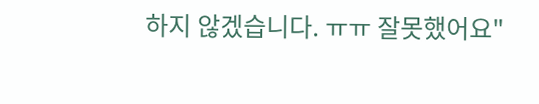하지 않겠습니다. ㅠㅠ 잘못했어요"